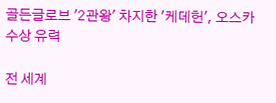골든글로브 '2관왕' 차지한 '케데헌', 오스카 수상 유력

전 세계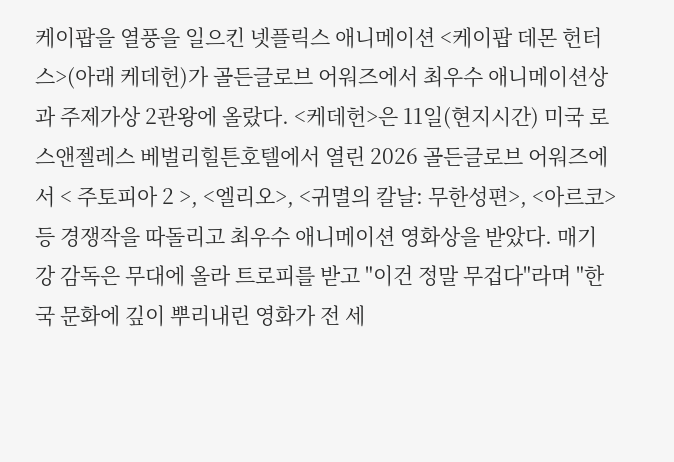케이팝을 열풍을 일으킨 넷플릭스 애니메이션 <케이팝 데몬 헌터스>(아래 케데헌)가 골든글로브 어워즈에서 최우수 애니메이션상과 주제가상 2관왕에 올랐다. <케데헌>은 11일(현지시간) 미국 로스앤젤레스 베벌리힐튼호텔에서 열린 2026 골든글로브 어워즈에서 < 주토피아 2 >, <엘리오>, <귀멸의 칼날: 무한성편>, <아르코> 등 경쟁작을 따돌리고 최우수 애니메이션 영화상을 받았다. 매기 강 감독은 무대에 올라 트로피를 받고 "이건 정말 무겁다"라며 "한국 문화에 깊이 뿌리내린 영화가 전 세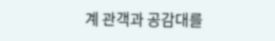계 관객과 공감대를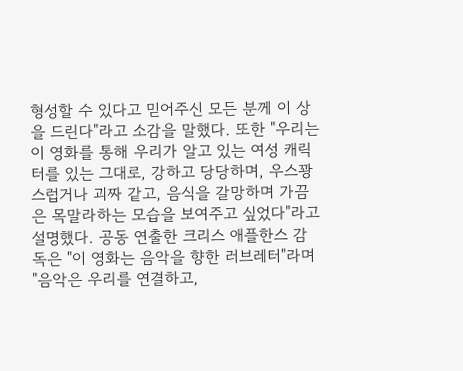형성할 수 있다고 믿어주신 모든 분께 이 상을 드린다"라고 소감을 말했다. 또한 "우리는 이 영화를 통해 우리가 알고 있는 여성 캐릭터를 있는 그대로, 강하고 당당하며, 우스꽝스럽거나 괴짜 같고, 음식을 갈망하며 가끔은 목말라하는 모습을 보여주고 싶었다"라고 설명했다. 공동 연출한 크리스 애플한스 감독은 "이 영화는 음악을 향한 러브레터"라며 "음악은 우리를 연결하고,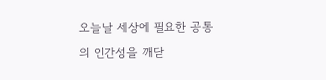오늘날 세상에 필요한 공통의 인간성을 깨닫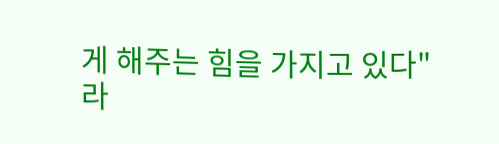게 해주는 힘을 가지고 있다"라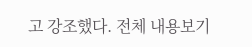고 강조했다. 전체 내용보기